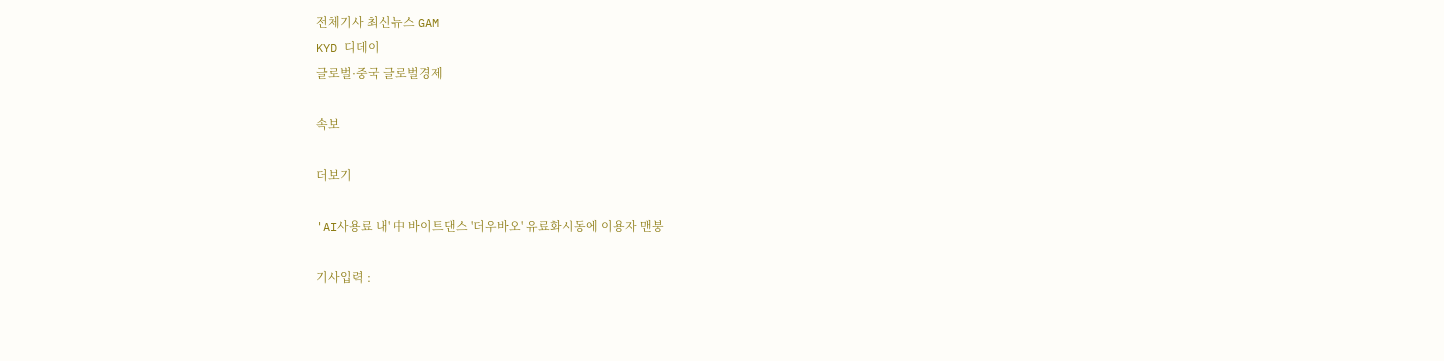전체기사 최신뉴스 GAM
KYD 디데이
글로벌·중국 글로벌경제

속보

더보기

'AI사용료 내' 中 바이트댄스 '더우바오' 유료화시동에 이용자 맨붕

기사입력 :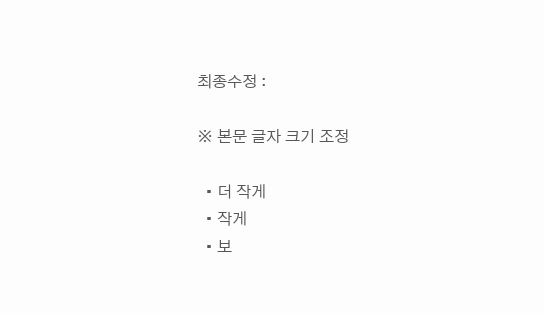최종수정 :

※ 본문 글자 크기 조정

  • 더 작게
  • 작게
  • 보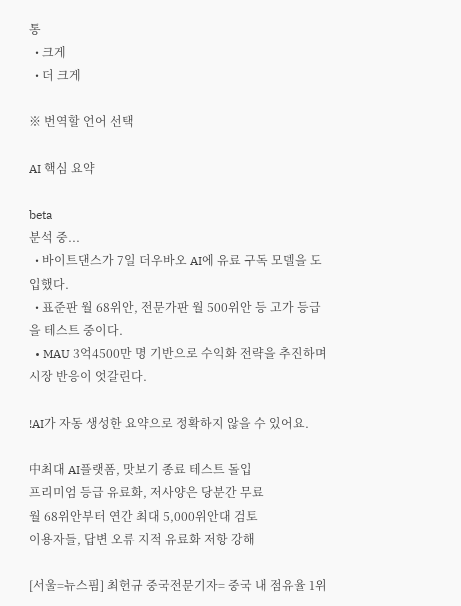통
  • 크게
  • 더 크게

※ 번역할 언어 선택

AI 핵심 요약

beta
분석 중...
  • 바이트댄스가 7일 더우바오 AI에 유료 구독 모델을 도입했다.
  • 표준판 월 68위안, 전문가판 월 500위안 등 고가 등급을 테스트 중이다.
  • MAU 3억4500만 명 기반으로 수익화 전략을 추진하며 시장 반응이 엇갈린다.

!AI가 자동 생성한 요약으로 정확하지 않을 수 있어요.

中최대 AI플랫폼, 맛보기 종료 테스트 돌입
프리미엄 등급 유료화, 저사양은 당분간 무료
월 68위안부터 연간 최대 5,000위안대 검토
이용자들, 답변 오류 지적 유료화 저항 강해

[서울=뉴스핌] 최헌규 중국전문기자= 중국 내 점유율 1위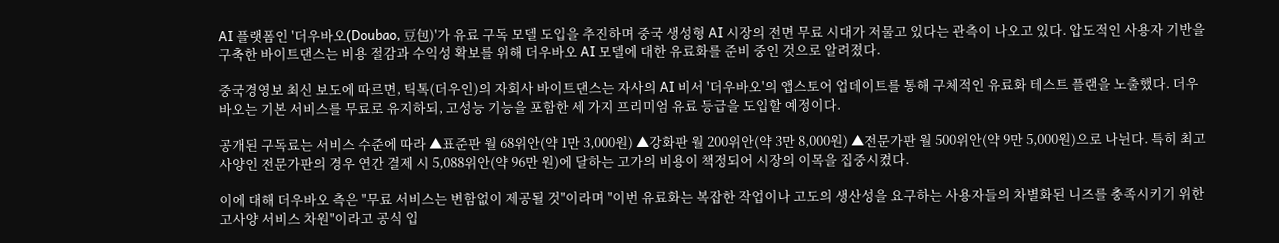AI 플랫폼인 '더우바오(Doubao, 豆包)'가 유료 구독 모델 도입을 추진하며 중국 생성형 AI 시장의 전면 무료 시대가 저물고 있다는 관측이 나오고 있다. 압도적인 사용자 기반을 구축한 바이트댄스는 비용 절감과 수익성 확보를 위해 더우바오 AI 모델에 대한 유료화를 준비 중인 것으로 알려졌다.

중국경영보 최신 보도에 따르면, 틱톡(더우인)의 자회사 바이트댄스는 자사의 AI 비서 '더우바오'의 앱스토어 업데이트를 통해 구체적인 유료화 테스트 플랜을 노출했다. 더우바오는 기본 서비스를 무료로 유지하되, 고성능 기능을 포함한 세 가지 프리미엄 유료 등급을 도입할 예정이다.

공개된 구독료는 서비스 수준에 따라 ▲표준판 월 68위안(약 1만 3,000원) ▲강화판 월 200위안(약 3만 8,000원) ▲전문가판 월 500위안(약 9만 5,000원)으로 나뉜다. 특히 최고 사양인 전문가판의 경우 연간 결제 시 5,088위안(약 96만 원)에 달하는 고가의 비용이 책정되어 시장의 이목을 집중시켰다.

이에 대해 더우바오 측은 "무료 서비스는 변함없이 제공될 것"이라며 "이번 유료화는 복잡한 작업이나 고도의 생산성을 요구하는 사용자들의 차별화된 니즈를 충족시키기 위한 고사양 서비스 차원"이라고 공식 입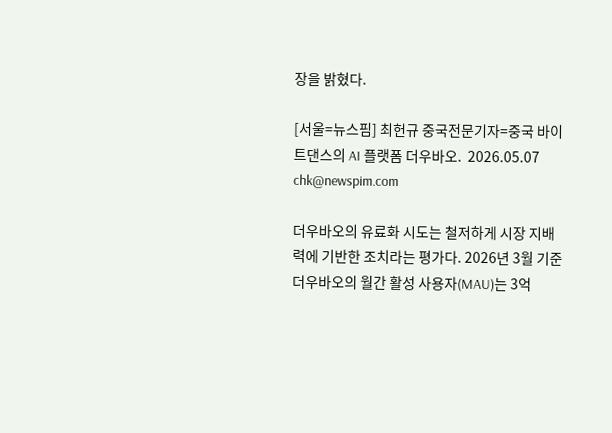장을 밝혔다.

[서울=뉴스핌] 최헌규 중국전문기자=중국 바이트댄스의 AI 플랫폼 더우바오.  2026.05.07 chk@newspim.com

더우바오의 유료화 시도는 철저하게 시장 지배력에 기반한 조치라는 평가다. 2026년 3월 기준 더우바오의 월간 활성 사용자(MAU)는 3억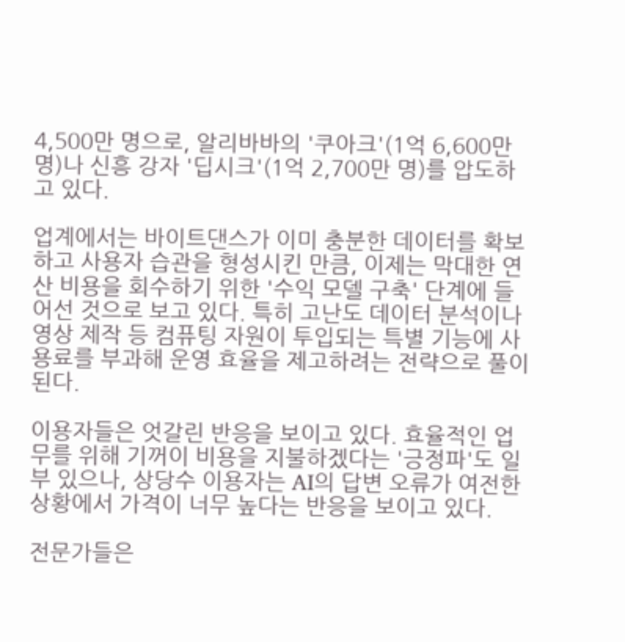4,500만 명으로, 알리바바의 '쿠아크'(1억 6,600만 명)나 신흥 강자 '딥시크'(1억 2,700만 명)를 압도하고 있다.

업계에서는 바이트댄스가 이미 충분한 데이터를 확보하고 사용자 습관을 형성시킨 만큼, 이제는 막대한 연산 비용을 회수하기 위한 '수익 모델 구축' 단계에 들어선 것으로 보고 있다. 특히 고난도 데이터 분석이나 영상 제작 등 컴퓨팅 자원이 투입되는 특별 기능에 사용료를 부과해 운영 효율을 제고하려는 전략으로 풀이된다.

이용자들은 엇갈린 반응을 보이고 있다. 효율적인 업무를 위해 기꺼이 비용을 지불하겠다는 '긍정파'도 일부 있으나, 상당수 이용자는 AI의 답변 오류가 여전한 상황에서 가격이 너무 높다는 반응을 보이고 있다.

전문가들은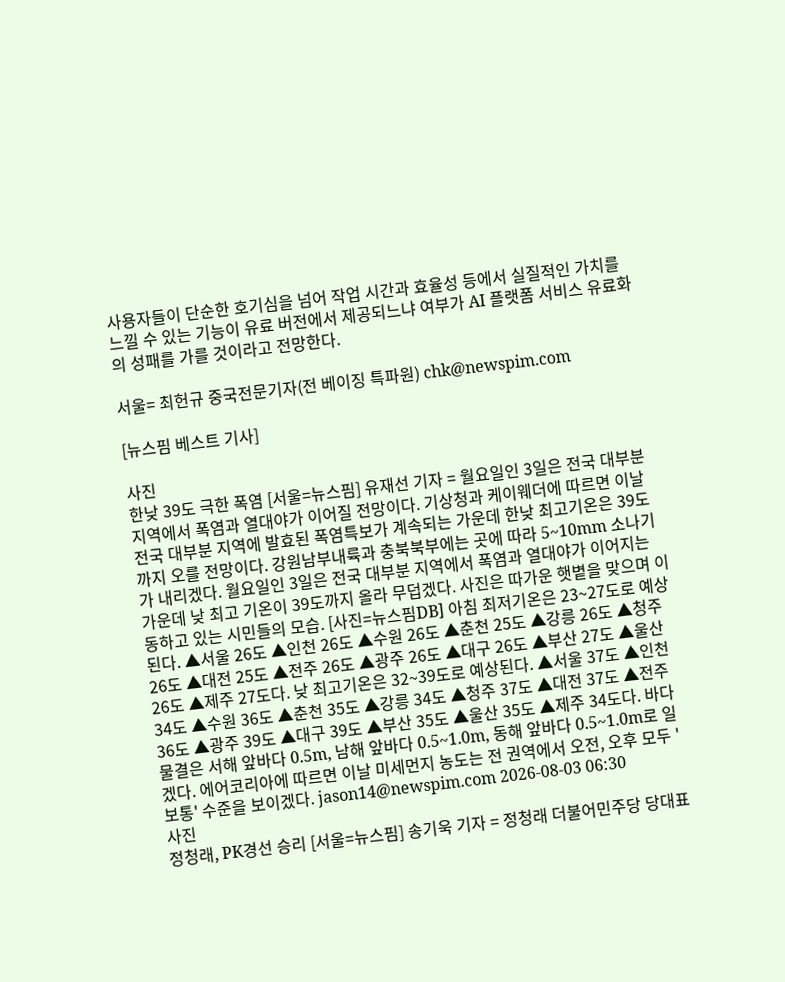사용자들이 단순한 호기심을 넘어 작업 시간과 효율성 등에서 실질적인 가치를 느낄 수 있는 기능이 유료 버전에서 제공되느냐 여부가 AI 플랫폼 서비스 유료화의 성패를 가를 것이라고 전망한다.

서울= 최헌규 중국전문기자(전 베이징 특파원) chk@newspim.com

[뉴스핌 베스트 기사]

사진
한낮 39도 극한 폭염 [서울=뉴스핌] 유재선 기자 = 월요일인 3일은 전국 대부분 지역에서 폭염과 열대야가 이어질 전망이다. 기상청과 케이웨더에 따르면 이날 전국 대부분 지역에 발효된 폭염특보가 계속되는 가운데 한낮 최고기온은 39도까지 오를 전망이다. 강원남부내륙과 충북북부에는 곳에 따라 5~10mm 소나기가 내리겠다. 월요일인 3일은 전국 대부분 지역에서 폭염과 열대야가 이어지는 가운데 낮 최고 기온이 39도까지 올라 무덥겠다. 사진은 따가운 햇볕을 맞으며 이동하고 있는 시민들의 모습. [사진=뉴스핌DB] 아침 최저기온은 23~27도로 예상된다. ▲서울 26도 ▲인천 26도 ▲수원 26도 ▲춘천 25도 ▲강릉 26도 ▲청주 26도 ▲대전 25도 ▲전주 26도 ▲광주 26도 ▲대구 26도 ▲부산 27도 ▲울산 26도 ▲제주 27도다. 낮 최고기온은 32~39도로 예상된다. ▲서울 37도 ▲인천 34도 ▲수원 36도 ▲춘천 35도 ▲강릉 34도 ▲청주 37도 ▲대전 37도 ▲전주 36도 ▲광주 39도 ▲대구 39도 ▲부산 35도 ▲울산 35도 ▲제주 34도다. 바다 물결은 서해 앞바다 0.5m, 남해 앞바다 0.5~1.0m, 동해 앞바다 0.5~1.0m로 일겠다. 에어코리아에 따르면 이날 미세먼지 농도는 전 권역에서 오전, 오후 모두 '보통' 수준을 보이겠다. jason14@newspim.com 2026-08-03 06:30
사진
정청래, PK경선 승리 [서울=뉴스핌] 송기욱 기자 = 정청래 더불어민주당 당대표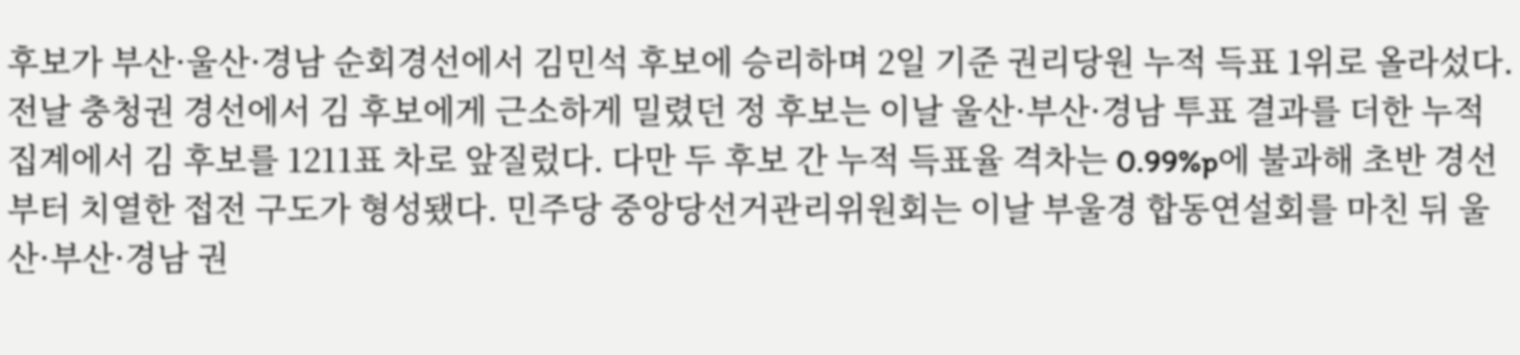후보가 부산·울산·경남 순회경선에서 김민석 후보에 승리하며 2일 기준 권리당원 누적 득표 1위로 올라섰다. 전날 충청권 경선에서 김 후보에게 근소하게 밀렸던 정 후보는 이날 울산·부산·경남 투표 결과를 더한 누적 집계에서 김 후보를 1211표 차로 앞질렀다. 다만 두 후보 간 누적 득표율 격차는 0.99%p에 불과해 초반 경선부터 치열한 접전 구도가 형성됐다. 민주당 중앙당선거관리위원회는 이날 부울경 합동연설회를 마친 뒤 울산·부산·경남 권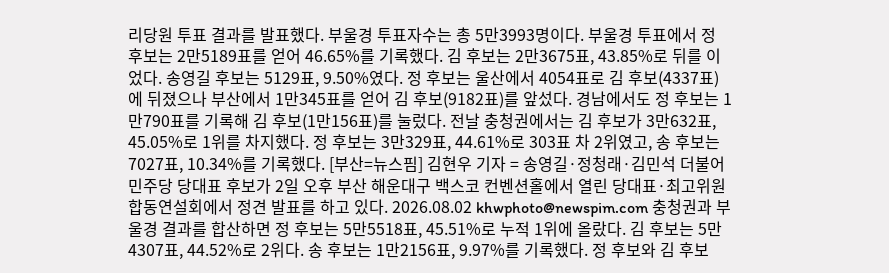리당원 투표 결과를 발표했다. 부울경 투표자수는 총 5만3993명이다. 부울경 투표에서 정 후보는 2만5189표를 얻어 46.65%를 기록했다. 김 후보는 2만3675표, 43.85%로 뒤를 이었다. 송영길 후보는 5129표, 9.50%였다. 정 후보는 울산에서 4054표로 김 후보(4337표)에 뒤졌으나 부산에서 1만345표를 얻어 김 후보(9182표)를 앞섰다. 경남에서도 정 후보는 1만790표를 기록해 김 후보(1만156표)를 눌렀다. 전날 충청권에서는 김 후보가 3만632표, 45.05%로 1위를 차지했다. 정 후보는 3만329표, 44.61%로 303표 차 2위였고, 송 후보는 7027표, 10.34%를 기록했다. [부산=뉴스핌] 김현우 기자 = 송영길·정청래·김민석 더불어민주당 당대표 후보가 2일 오후 부산 해운대구 백스코 컨벤션홀에서 열린 당대표·최고위원 합동연설회에서 정견 발표를 하고 있다. 2026.08.02 khwphoto@newspim.com 충청권과 부울경 결과를 합산하면 정 후보는 5만5518표, 45.51%로 누적 1위에 올랐다. 김 후보는 5만4307표, 44.52%로 2위다. 송 후보는 1만2156표, 9.97%를 기록했다. 정 후보와 김 후보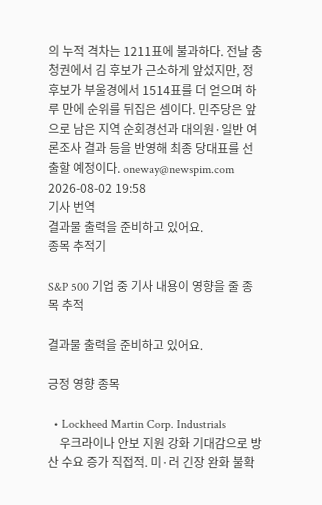의 누적 격차는 1211표에 불과하다. 전날 충청권에서 김 후보가 근소하게 앞섰지만, 정 후보가 부울경에서 1514표를 더 얻으며 하루 만에 순위를 뒤집은 셈이다. 민주당은 앞으로 남은 지역 순회경선과 대의원·일반 여론조사 결과 등을 반영해 최종 당대표를 선출할 예정이다. oneway@newspim.com 2026-08-02 19:58
기사 번역
결과물 출력을 준비하고 있어요.
종목 추적기

S&P 500 기업 중 기사 내용이 영향을 줄 종목 추적

결과물 출력을 준비하고 있어요.

긍정 영향 종목

  • Lockheed Martin Corp. Industrials
    우크라이나 안보 지원 강화 기대감으로 방산 수요 증가 직접적. 미·러 긴장 완화 불확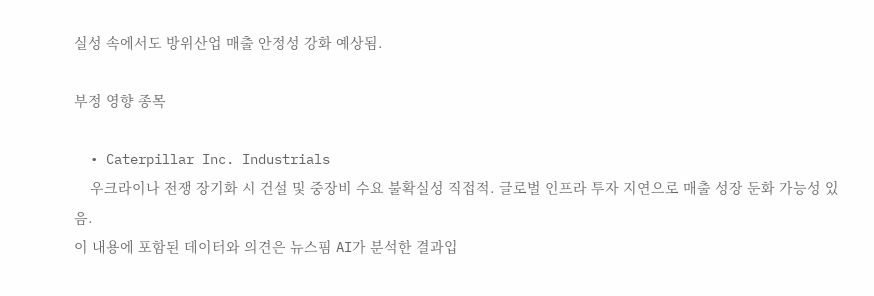실성 속에서도 방위산업 매출 안정성 강화 예상됨.

부정 영향 종목

  • Caterpillar Inc. Industrials
    우크라이나 전쟁 장기화 시 건설 및 중장비 수요 불확실성 직접적. 글로벌 인프라 투자 지연으로 매출 성장 둔화 가능성 있음.
이 내용에 포함된 데이터와 의견은 뉴스핌 AI가 분석한 결과입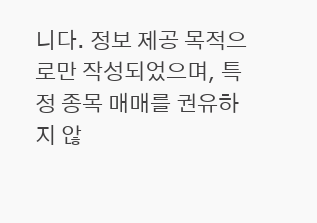니다. 정보 제공 목적으로만 작성되었으며, 특정 종목 매매를 권유하지 않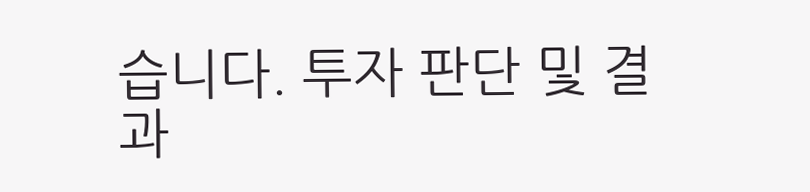습니다. 투자 판단 및 결과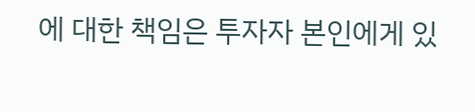에 대한 책임은 투자자 본인에게 있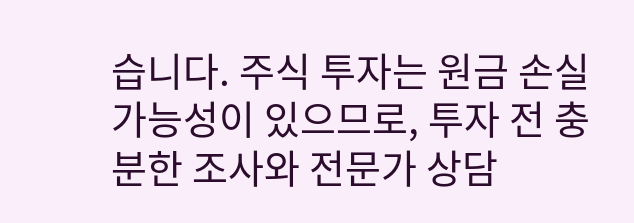습니다. 주식 투자는 원금 손실 가능성이 있으므로, 투자 전 충분한 조사와 전문가 상담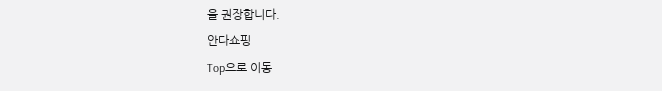을 권장합니다.
안다쇼핑
Top으로 이동